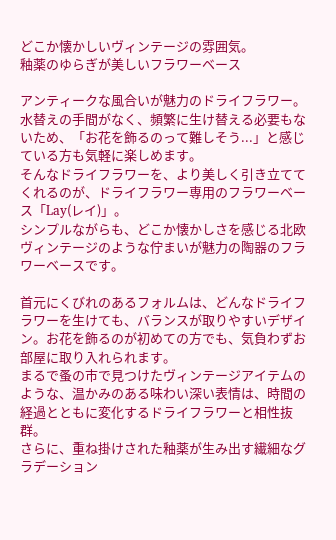どこか懐かしいヴィンテージの雰囲気。
釉薬のゆらぎが美しいフラワーベース

アンティークな風合いが魅力のドライフラワー。水替えの手間がなく、頻繁に生け替える必要もないため、「お花を飾るのって難しそう...」と感じている方も気軽に楽しめます。
そんなドライフラワーを、より美しく引き立ててくれるのが、ドライフラワー専用のフラワーベース「Lay(レイ)」。
シンプルながらも、どこか懐かしさを感じる北欧ヴィンテージのような佇まいが魅力の陶器のフラワーベースです。

首元にくびれのあるフォルムは、どんなドライフラワーを生けても、バランスが取りやすいデザイン。お花を飾るのが初めての方でも、気負わずお部屋に取り入れられます。
まるで蚤の市で見つけたヴィンテージアイテムのような、温かみのある味わい深い表情は、時間の経過とともに変化するドライフラワーと相性抜群。
さらに、重ね掛けされた釉薬が生み出す繊細なグラデーション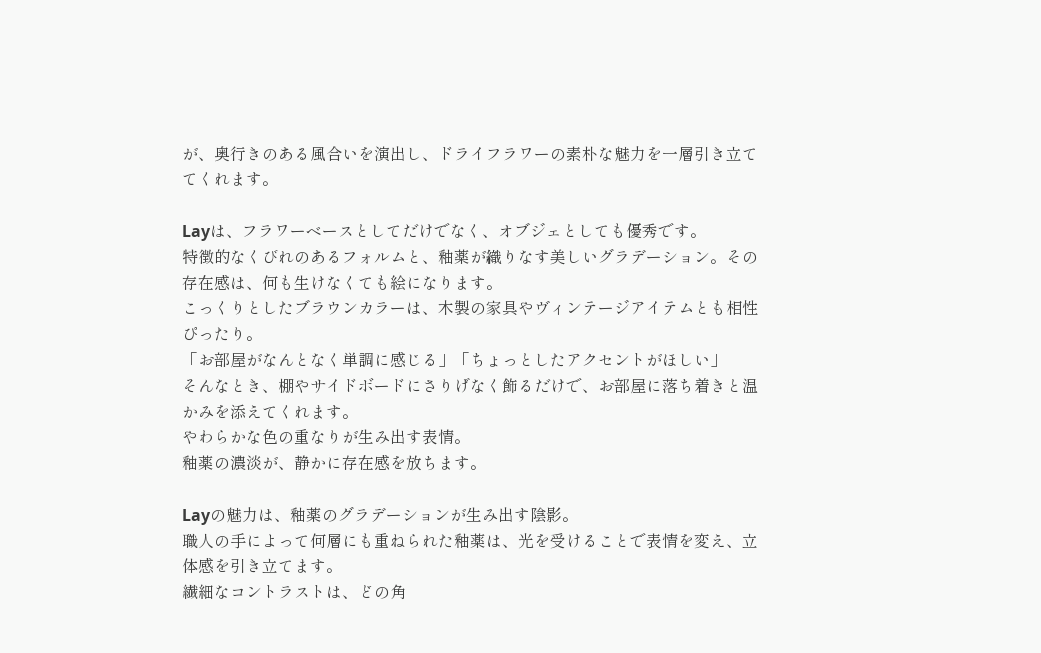が、奥行きのある風合いを演出し、ドライフラワーの素朴な魅力を一層引き立ててくれます。

Layは、フラワーベースとしてだけでなく、オブジェとしても優秀です。
特徴的なくびれのあるフォルムと、釉薬が織りなす美しいグラデーション。その存在感は、何も生けなくても絵になります。
こっくりとしたブラウンカラーは、木製の家具やヴィンテージアイテムとも相性ぴったり。
「お部屋がなんとなく単調に感じる」「ちょっとしたアクセントがほしい」
そんなとき、棚やサイドボードにさりげなく飾るだけで、お部屋に落ち着きと温かみを添えてくれます。
やわらかな色の重なりが生み出す表情。
釉薬の濃淡が、静かに存在感を放ちます。

Layの魅力は、釉薬のグラデーションが生み出す陰影。
職人の手によって何層にも重ねられた釉薬は、光を受けることで表情を変え、立体感を引き立てます。
繊細なコントラストは、どの角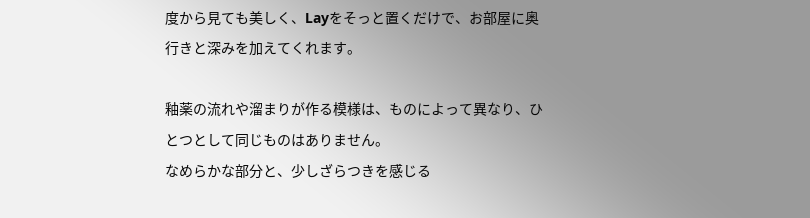度から見ても美しく、Layをそっと置くだけで、お部屋に奥行きと深みを加えてくれます。

釉薬の流れや溜まりが作る模様は、ものによって異なり、ひとつとして同じものはありません。
なめらかな部分と、少しざらつきを感じる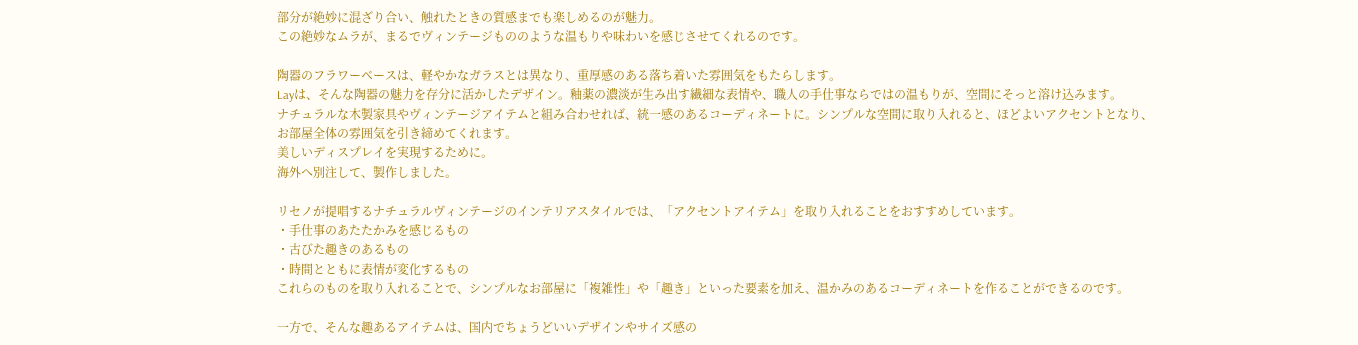部分が絶妙に混ざり合い、触れたときの質感までも楽しめるのが魅力。
この絶妙なムラが、まるでヴィンテージもののような温もりや味わいを感じさせてくれるのです。

陶器のフラワーベースは、軽やかなガラスとは異なり、重厚感のある落ち着いた雰囲気をもたらします。
Layは、そんな陶器の魅力を存分に活かしたデザイン。釉薬の濃淡が生み出す繊細な表情や、職人の手仕事ならではの温もりが、空間にそっと溶け込みます。
ナチュラルな木製家具やヴィンテージアイテムと組み合わせれば、統一感のあるコーディネートに。シンプルな空間に取り入れると、ほどよいアクセントとなり、お部屋全体の雰囲気を引き締めてくれます。
美しいディスプレイを実現するために。
海外へ別注して、製作しました。

リセノが提唱するナチュラルヴィンテージのインテリアスタイルでは、「アクセントアイテム」を取り入れることをおすすめしています。
・手仕事のあたたかみを感じるもの
・古びた趣きのあるもの
・時間とともに表情が変化するもの
これらのものを取り入れることで、シンプルなお部屋に「複雑性」や「趣き」といった要素を加え、温かみのあるコーディネートを作ることができるのです。

一方で、そんな趣あるアイテムは、国内でちょうどいいデザインやサイズ感の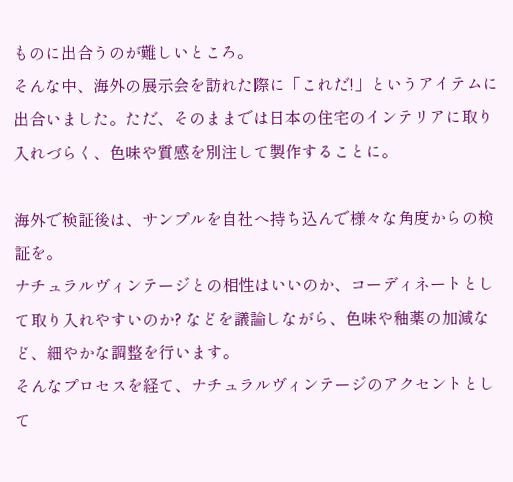ものに出合うのが難しいところ。
そんな中、海外の展示会を訪れた際に「これだ!」というアイテムに出合いました。ただ、そのままでは日本の住宅のインテリアに取り入れづらく、色味や質感を別注して製作することに。

海外で検証後は、サンプルを自社へ持ち込んで様々な角度からの検証を。
ナチュラルヴィンテージとの相性はいいのか、コーディネートとして取り入れやすいのか? などを議論しながら、色味や釉薬の加減など、細やかな調整を行います。
そんなプロセスを経て、ナチュラルヴィンテージのアクセントとして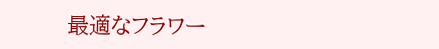最適なフラワー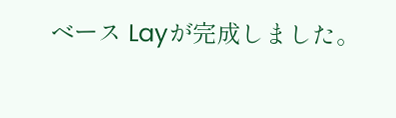ベース Layが完成しました。